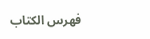فهرس الكتاب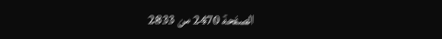الصفحة 2470 من 2833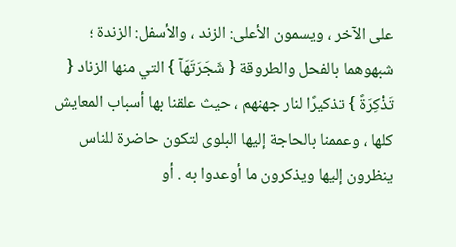على الآخر ، ويسمون الأعلى: الزند ، والأسفل: الزندة ؛ شبهوهما بالفحل والطروقة { شَجَرَتَهَآ } التي منها الزناد { تَذْكِرَةً } تذكيرًا لنار جهنهم ، حيث علقنا بها أسباب المعايش كلها ، وعممنا بالحاجة إليها البلوى لتكون حاضرة للناس ينظرون إليها ويذكرون ما أوعدوا به . أو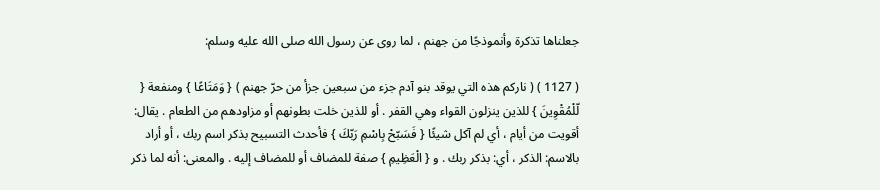جعلناها تذكرة وأنموذجًا من جهنم ، لما روى عن رسول الله صلى الله عليه وسلم:

( 1127 ) ( ناركم هذه التي يوقد بنو آدم جزء من سبعين جزأ من حرّ جهنم ) { وَمَتَاعًا } ومنفعة { لّلْمُقْوِينَ } للذين ينزلون القواء وهي القفر . أو للذين خلت بطونهم أو مزاودهم من الطعام . يقال: أقويت من أيام ، أي لم آكل شيئًا { فَسَبّحْ بِاسْمِ رَبّكَ } فأحدث التسبيح بذكر اسم ربك ، أو أراد بالاسم: الذكر ، أي: بذكر ربك . و { الْعَظِيمِ } صفة للمضاف أو للمضاف إليه . والمعنى: أنه لما ذكر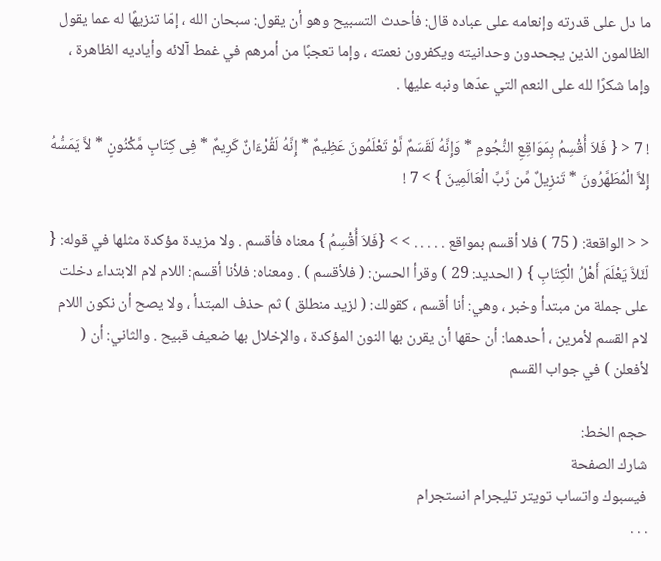ما دل على قدرته وإنعامه على عباده قال: فأحدث التسبيح وهو أن يقول: سبحان الله ، إمّا تنزيهًا له عما يقول الظالمون الذين يجحدون وحدانيته ويكفرون نعمته ، وإما تعجبًا من أمرهم في غمط آلائه وأياديه الظاهرة ، وإما شكرًا لله على النعم التي عدّها ونبه عليها .

! 7 < { فَلاَ أُقْسِمُ بِمَوَاقِعِ النُّجُومِ * وَإِنَّهُ لَقَسَمٌ لَّوْ تَعْلَمُونَ عَظِيمٌ * إِنَّهُ لَقُرْءَانٌ كَرِيمٌ * فِى كِتَابٍ مَّكْنُونٍ * لاَّ يَمَسُّهُ إِلاَّ الْمُطَهَّرُونَ * تَنزِيلٌ مِّن رَّبِّ الْعَالَمِينَ } > 7 !

< < الواقعة: ( 75 ) فلا أقسم بمواقع . . . . . > > {فَلاَ أُقْسِمُ } معناه فأقسم . ولا مزيدة مؤكدة مثلها في قوله: { لّئَلاَّ يَعْلَمَ أَهْلُ الْكِتَابِ } ( الحديد: 29 ) وقرأ الحسن: ( فلأقسم ) . ومعناه: فلأنا أقسم: اللام لام الابتداء دخلت على جملة من مبتدأ وخبر ، وهي: أنا أقسم ، كقولك: ( لزيد منطلق ) ثم حذف المبتدأ ، ولا يصح أن نكون اللام لام القسم لأمرين ، أحدهما: أن حقها أن يقرن بها النون المؤكدة ، والإخلال بها ضعيف قبيح . والثاني: أن ( لأفعلن ) في جواب القسم

حجم الخط:
شارك الصفحة
فيسبوك واتساب تويتر تليجرام انستجرام
. . .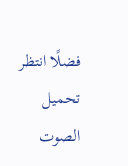فضلًا انتظر تحميل الصوت